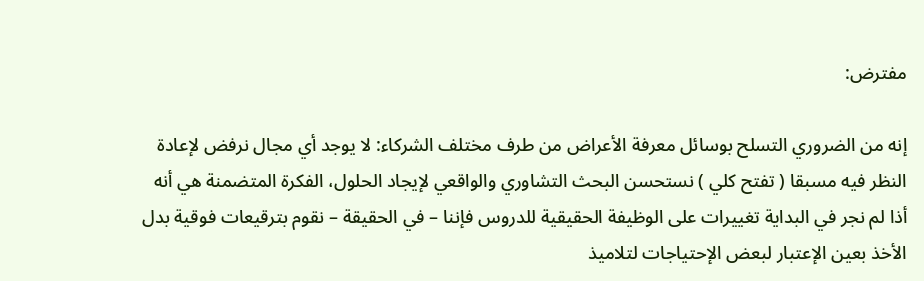مفترض:

إنه من الضروري التسلح بوسائل معرفة الأعراض من طرف مختلف الشركاء: لا يوجد أي مجال نرفض لإعادة النظر فيه مسبقا ( تفتح كلي ) نستحسن البحث التشاوري والواقعي لإيجاد الحلول، الفكرة المتضمنة هي أنه أذا لم نجر في البداية تغييرات على الوظيفة الحقيقية للدروس فإننا – في الحقيقة – نقوم بترقيعات فوقية بدل الأخذ بعين الإعتبار لبعض الإحتياجات لتلاميذ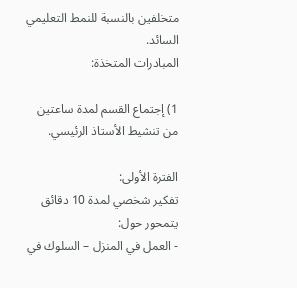متخلفين بالنسبة للنمط التعليمي السائد.
المبادرات المتخذة:

1) إجتماع القسم لمدة ساعتين من تنشيط الأستاذ الرئيسي.

الفترة الأولى:
تفكير شخصي لمدة 10 دقائق يتمحور حول:
- العمل في المنزل – السلوك في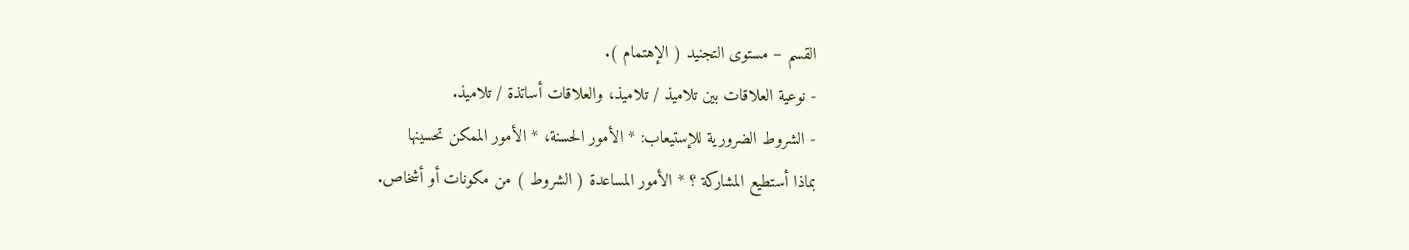القسم – مستوى التجنيد ( الإهتمام ).
- نوعية العلاقات بين تلاميذ / تلاميذ، والعلاقات أساتذة / تلاميذ.
- الشروط الضرورية للإستيعاب: * الأمور الحسنة، * الأمور الممكن تحسينها
بماذا أستطيع المشاركة ؟ * الأمور المساعدة ( الشروط ) من مكونات أو أشخاص.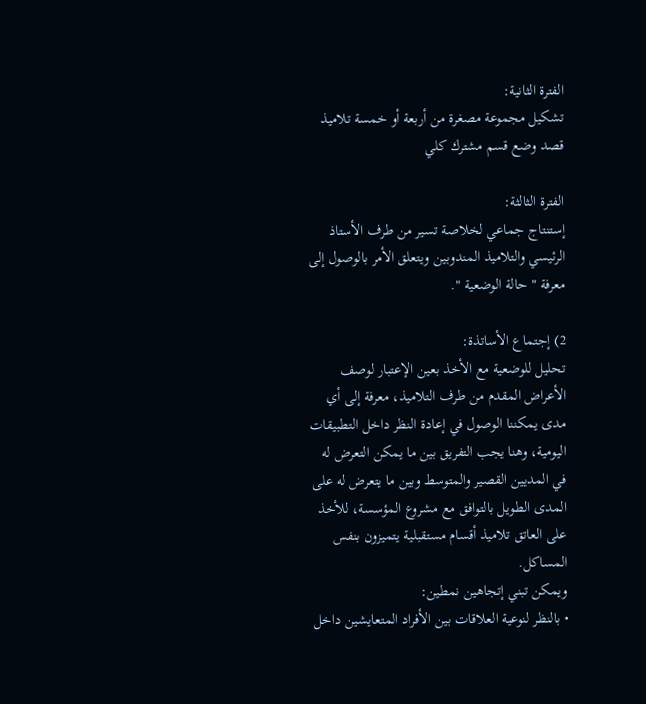الفترة الثانية:
تشكيل مجموعة مصغرة من أربعة أو خمسة تلاميذ قصد وضع قسم مشترك كلي

الفترة الثالثة:
إستنتاج جماعي لخلاصة تسير من طرف الأستاذ الرئيسي والتلاميذ المندوبين ويتعلق الأمر بالوصول إلى معرفة " حالة الوضعية ".

2) إجتماع الأساتذة:
تحليل للوضعية مع الأخذ بعين الإعتبار لوصف الأعراض المقدم من طرف التلاميذ، معرفة إلى أي مدى يمكننا الوصول في إعادة النظر داخل التطبيقات اليومية، وهنا يجب التفريق بين ما يمكن التعرض له في المديين القصير والمتوسط وبين ما يتعرض له على المدى الطويل بالتوافق مع مشروع المؤسسة، للأخذ على العاتق تلاميذ أقسام مستقبلية يتميزون بنفس المساكل.
ويمكن تبني إتجاهين نمطين:
• بالنظر لنوعية العلاقات بين الأفراد المتعايشين داخل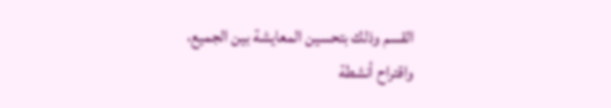القسم وذلك بتحسين المعايشة بين الجميع، واقتراح أنشطة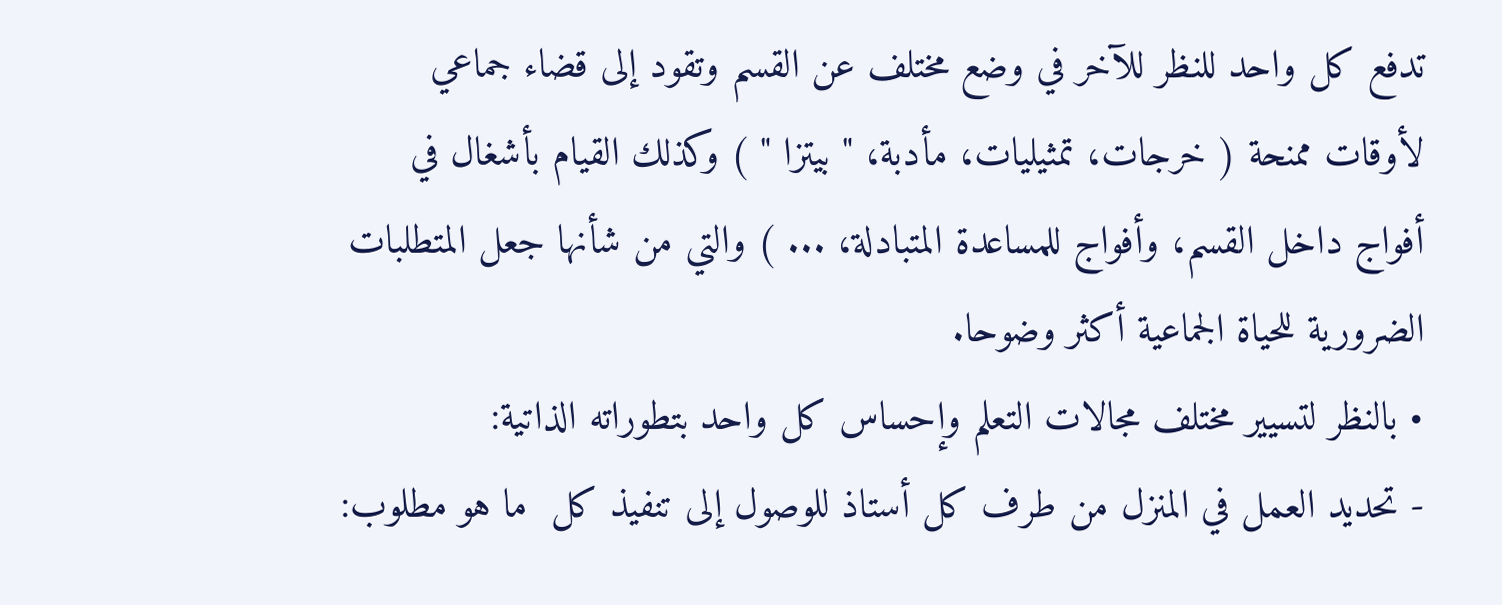تدفع كل واحد للنظر للآخر في وضع مختلف عن القسم وتقود إلى قضاء جماعي لأوقات ممنحة ( خرجات، تمثيليات، مأدبة، " بيتزا " ) وكذلك القيام بأشغال في أفواج داخل القسم، وأفواج للمساعدة المتبادلة، ... ) والتي من شأنها جعل المتطلبات الضرورية للحياة الجماعية أكثر وضوحا.
• بالنظر لتسيير مختلف مجالات التعلم وإحساس كل واحد بتطوراته الذاتية:
- تحديد العمل في المنزل من طرف كل أستاذ للوصول إلى تنفيذ كل  ما هو مطلوب: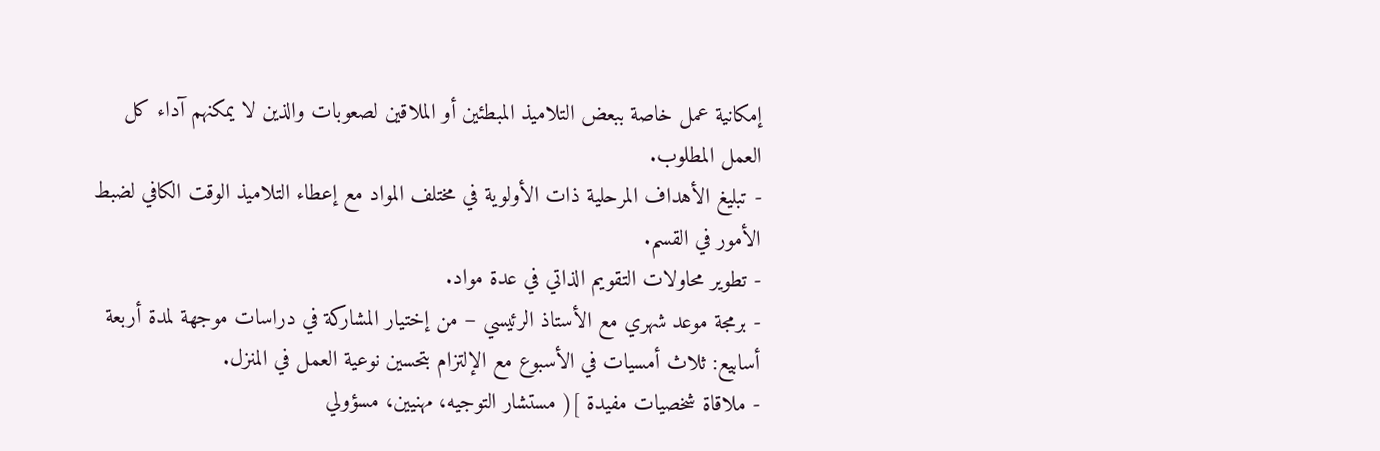إمكانية عمل خاصة ببعض التلاميذ المبطئين أو الملاقين لصعوبات والذين لا يمكنهم آداء كل العمل المطلوب.
- تبليغ الأهداف المرحلية ذات الأولوية في مختلف المواد مع إعطاء التلاميذ الوقت الكافي لضبط الأمور في القسم.
- تطوير محاولات التقويم الذاتي في عدة مواد.
- برمجة موعد شهري مع الأستاذ الرئيسي – من إختيار المشاركة في دراسات موجهة لمدة أربعة أسابيع: ثلاث أمسيات في الأسبوع مع الإلتزام بتحسين نوعية العمل في المنزل.
- ملاقاة شخصيات مفيدة ]( مستشار التوجيه، مهنيين، مسؤولي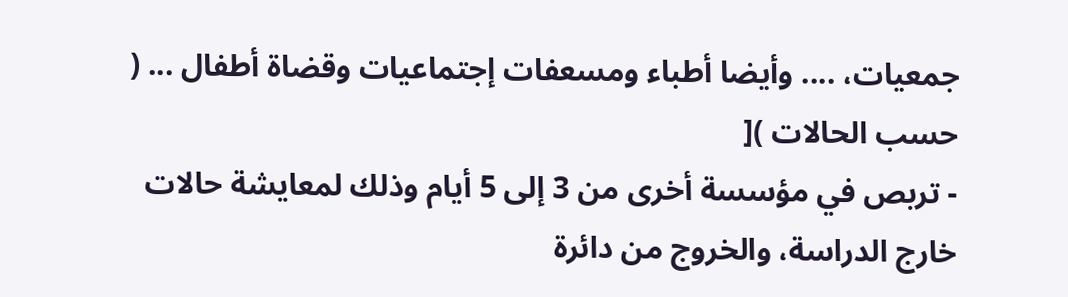جمعيات، .... وأيضا أطباء ومسعفات إجتماعيات وقضاة أطفال ... ( حسب الحالات )[
- تربص في مؤسسة أخرى من 3 إلى 5 أيام وذلك لمعايشة حالات خارج الدراسة، والخروج من دائرة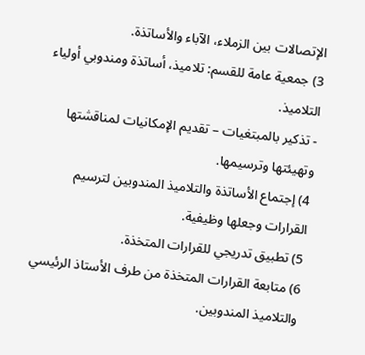الإتصالات بين الزملاء، الآباء والأساتذة.
3) جمعية عامة للقسم: تلاميذ، أساتذة ومندوبي أولياء التلاميذ.
- تذكير بالمبتغيات – تقديم الإمكانيات لمناقشتها وتهيئتها وترسيمها.
4) إجتماع الأساتذة والتلاميذ المندوبين لترسيم القرارات وجعلها وظيفية.
5) تطبيق تدريجي للقرارات المتخذة.
6) متابعة القرارات المتخذة من طرف الأستاذ الرئيسي والتلاميذ المندوبين.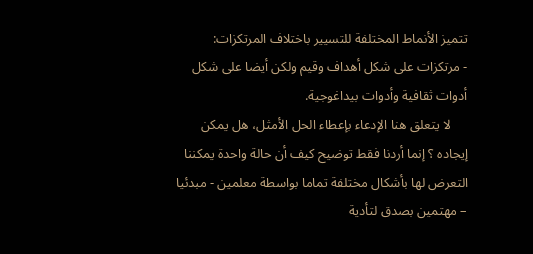تتميز الأنماط المختلفة للتسيير باختلاف المرتكزات:
- مرتكزات على شكل أهداف وقيم ولكن أيضا على شكل أدوات ثقافية وأدوات بيداغوجية.
     لا يتعلق هنا الإدعاء بإعطاء الحل الأمثل، هل يمكن إيجاده ؟ إنما أردنا فقط توضيح كيف أن حالة واحدة يمكننا التعرض لها بأشكال مختلفة تماما بواسطة معلمين - مبدئيا – مهتمين بصدق لتأدية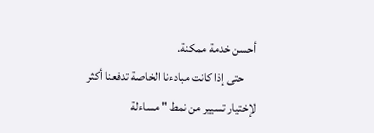أحسن خدمة ممكنة.
     حتى إذا كانت مبادءنا الخاصة تدفعنا أكثر لإختيار تسيير من نمط " مساءلة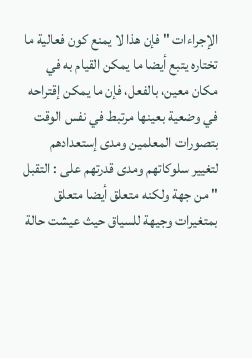الإجراءات " فإن هذا لا يمنع كون فعالية ما تختاره يتبع أيضا ما يمكن القيام به في مكان معين، بالفعل، فإن ما يمكن إقتراحه في وضعية بعينها مرتبط في نفس الوقت بتصورات المعلمين ومدى إستعدادهم لتغيير سلوكاتهم ومدى قدرتهم على : التقبل " من جهة ولكنه متعلق أيضا متعلق بمتغيرات وجيهة للسياق حيث عيشت حالة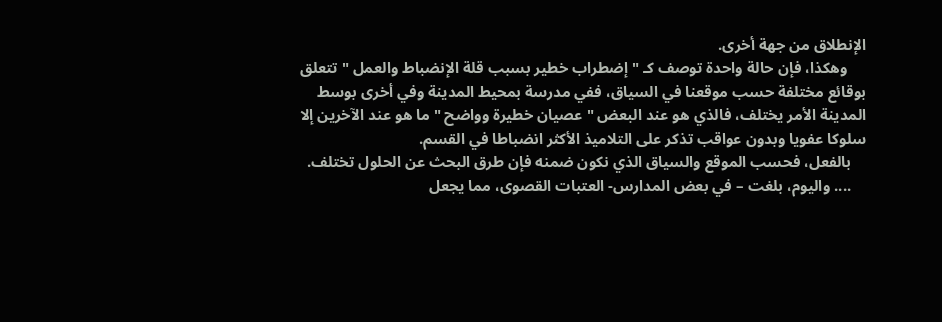الإنطلاق من جهة أخرى.
     وهكذا، فإن حالة واحدة توصف كـ " إضطراب خطير بسبب قلة الإنضباط والعمل " تتعلق بوقائع مختلفة حسب موقعنا في السياق، ففي مدرسة بمحيط المدينة وفي أخرى بوسط المدينة الأمر يختلف، فالذي هو عند البعض " عصيان خطيرة وواضح " ما هو عند الآخرين إلا سلوكا عفويا وبدون عواقب تذكر على التلاميذ الأكثر انضباطا في القسم.
    بالفعل، فحسب الموقع والسياق الذي نكون ضمنه فإن طرق البحث عن الحلول تختلف.
    .... واليوم، بلغت – في بعض المدارس- العتبات القصوى، مما يجعل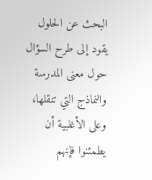البحث عن الحلول يقود إلى طرح السؤال حول معنى المدرسة والنماذج التي تنقلها، وعلى الأغلبية أن يطمئنوا فإنهم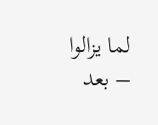لما يزالوا – بعد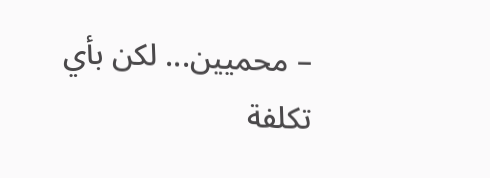– محميين... لكن بأي تكلفة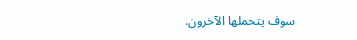سوف يتحملها الآخرون.